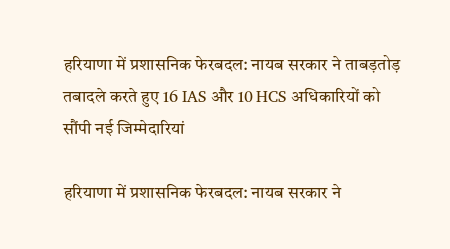हरियाणा में प्रशासनिक फेरबदल: नायब सरकार ने ताबड़तोड़ तबादले करते हुए 16 IAS और 10 HCS अधिकारियों को सौंपी नई जिम्मेदारियां

हरियाणा में प्रशासनिक फेरबदल: नायब सरकार ने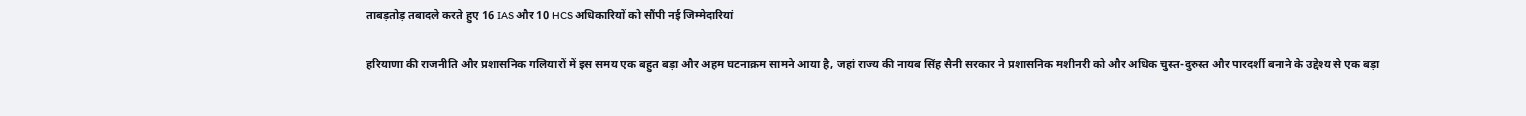ताबड़तोड़ तबादले करते हुए 16 IAS और 10 HCS अधिकारियों को सौंपी नई जिम्मेदारियां

हरियाणा की राजनीति और प्रशासनिक गलियारों में इस समय एक बहुत बड़ा और अहम घटनाक्रम सामने आया है, जहां राज्य की नायब सिंह सैनी सरकार ने प्रशासनिक मशीनरी को और अधिक चुस्त-दुरुस्त और पारदर्शी बनाने के उद्देश्य से एक बड़ा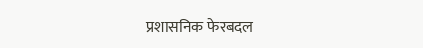प्रशासनिक फेरबदल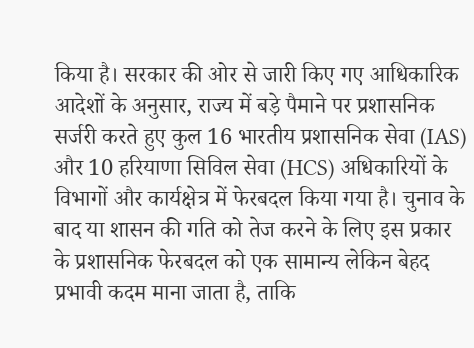किया है। सरकार की ओर से जारी किए गए आधिकारिक आदेशों के अनुसार, राज्य में बड़े पैमाने पर प्रशासनिक सर्जरी करते हुए कुल 16 भारतीय प्रशासनिक सेवा (IAS) और 10 हरियाणा सिविल सेवा (HCS) अधिकारियों के विभागों और कार्यक्षेत्र में फेरबदल किया गया है। चुनाव के बाद या शासन की गति को तेज करने के लिए इस प्रकार के प्रशासनिक फेरबदल को एक सामान्य लेकिन बेहद प्रभावी कदम माना जाता है, ताकि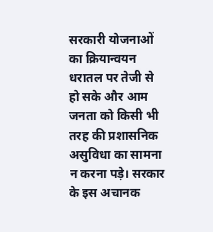सरकारी योजनाओं का क्रियान्वयन धरातल पर तेजी से हो सके और आम जनता को किसी भी तरह की प्रशासनिक असुविधा का सामना न करना पड़े। सरकार के इस अचानक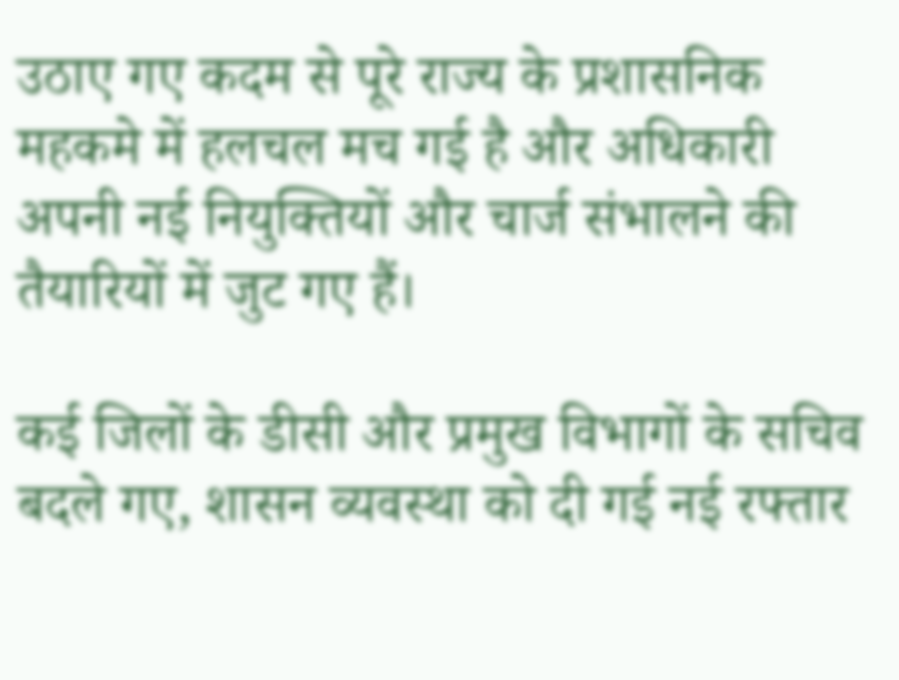उठाए गए कदम से पूरे राज्य के प्रशासनिक महकमे में हलचल मच गई है और अधिकारी अपनी नई नियुक्तियों और चार्ज संभालने की तैयारियों में जुट गए हैं।

कई जिलों के डीसी और प्रमुख विभागों के सचिव बदले गए, शासन व्यवस्था को दी गई नई रफ्तार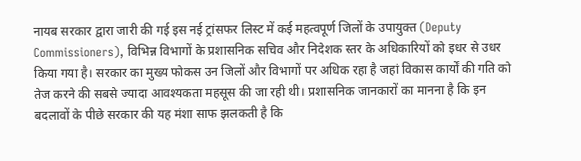नायब सरकार द्वारा जारी की गई इस नई ट्रांसफर लिस्ट में कई महत्वपूर्ण जिलों के उपायुक्त (Deputy Commissioners), विभिन्न विभागों के प्रशासनिक सचिव और निदेशक स्तर के अधिकारियों को इधर से उधर किया गया है। सरकार का मुख्य फोकस उन जिलों और विभागों पर अधिक रहा है जहां विकास कार्यों की गति को तेज करने की सबसे ज्यादा आवश्यकता महसूस की जा रही थी। प्रशासनिक जानकारों का मानना है कि इन बदलावों के पीछे सरकार की यह मंशा साफ झलकती है कि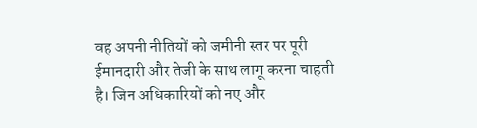वह अपनी नीतियों को जमीनी स्तर पर पूरी ईमानदारी और तेजी के साथ लागू करना चाहती है। जिन अधिकारियों को नए और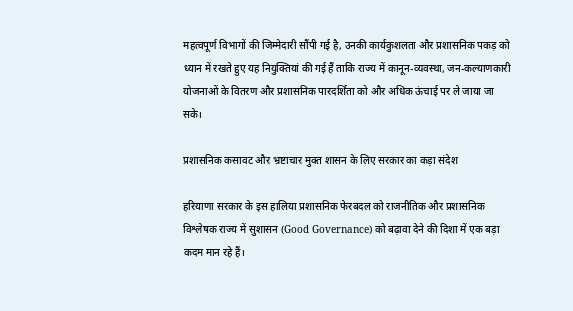महत्वपूर्ण विभागों की जिम्मेदारी सौंपी गई है, उनकी कार्यकुशलता और प्रशासनिक पकड़ को ध्यान में रखते हुए यह नियुक्तियां की गई हैं ताकि राज्य में कानून-व्यवस्था, जन-कल्याणकारी योजनाओं के वितरण और प्रशासनिक पारदर्शिता को और अधिक ऊंचाई पर ले जाया जा सके।

प्रशासनिक कसावट और भ्रष्टाचार मुक्त शासन के लिए सरकार का कड़ा संदेश

हरियाणा सरकार के इस हालिया प्रशासनिक फेरबदल को राजनीतिक और प्रशासनिक विश्लेषक राज्य में सुशासन (Good Governance) को बढ़ावा देने की दिशा में एक बड़ा कदम मान रहे हैं।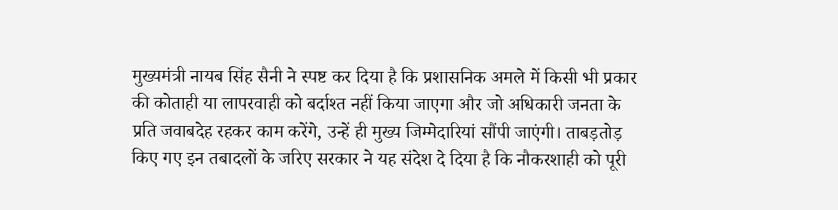मुख्यमंत्री नायब सिंह सैनी ने स्पष्ट कर दिया है कि प्रशासनिक अमले में किसी भी प्रकार की कोताही या लापरवाही को बर्दाश्त नहीं किया जाएगा और जो अधिकारी जनता के प्रति जवाबदेह रहकर काम करेंगे, उन्हें ही मुख्य जिम्मेदारियां सौंपी जाएंगी। ताबड़तोड़ किए गए इन तबादलों के जरिए सरकार ने यह संदेश दे दिया है कि नौकरशाही को पूरी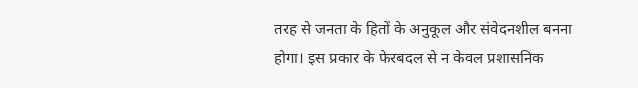तरह से जनता के हितों के अनुकूल और संवेदनशील बनना होगा। इस प्रकार के फेरबदल से न केवल प्रशासनिक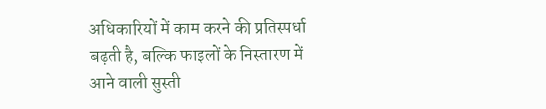अधिकारियों में काम करने की प्रतिस्पर्धा बढ़ती है, बल्कि फाइलों के निस्तारण में आने वाली सुस्ती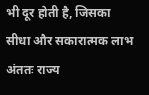भी दूर होती है, जिसका सीधा और सकारात्मक लाभ अंततः राज्य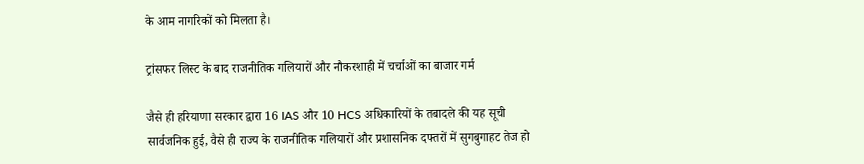के आम नागरिकों को मिलता है।

ट्रांसफर लिस्ट के बाद राजनीतिक गलियारों और नौकरशाही में चर्चाओं का बाजार गर्म

जैसे ही हरियाणा सरकार द्वारा 16 IAS और 10 HCS अधिकारियों के तबादले की यह सूची सार्वजनिक हुई, वैसे ही राज्य के राजनीतिक गलियारों और प्रशासनिक दफ्तरों में सुगबुगाहट तेज हो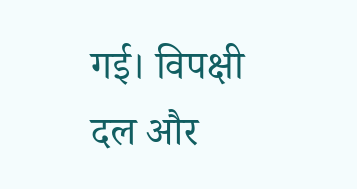गई। विपक्षी दल और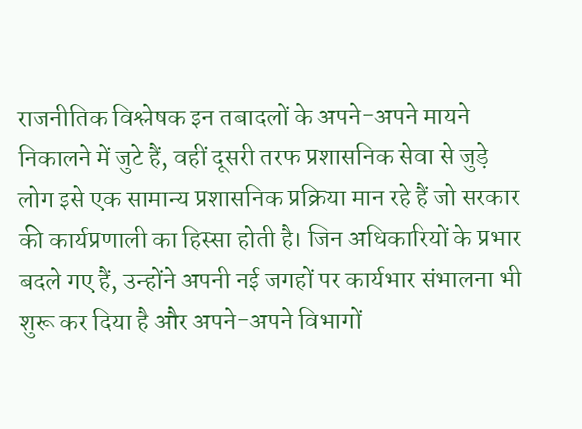राजनीतिक विश्लेषक इन तबादलों के अपने-अपने मायने निकालने में जुटे हैं, वहीं दूसरी तरफ प्रशासनिक सेवा से जुड़े लोग इसे एक सामान्य प्रशासनिक प्रक्रिया मान रहे हैं जो सरकार की कार्यप्रणाली का हिस्सा होती है। जिन अधिकारियों के प्रभार बदले गए हैं, उन्होंने अपनी नई जगहों पर कार्यभार संभालना भी शुरू कर दिया है और अपने-अपने विभागों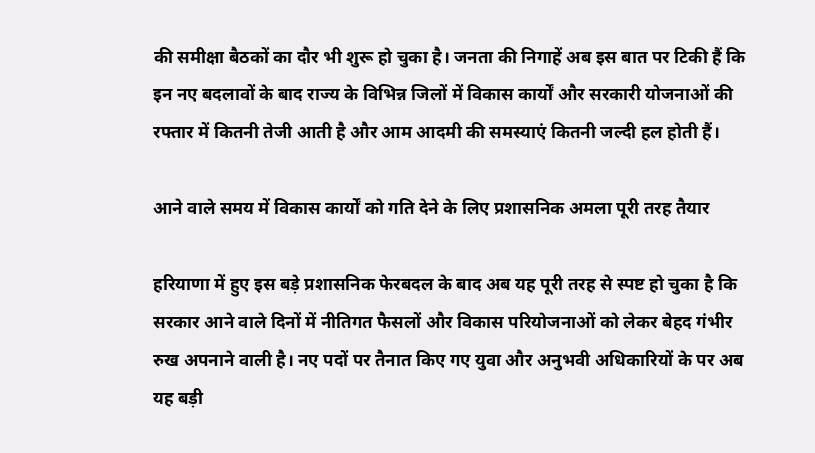की समीक्षा बैठकों का दौर भी शुरू हो चुका है। जनता की निगाहें अब इस बात पर टिकी हैं कि इन नए बदलावों के बाद राज्य के विभिन्न जिलों में विकास कार्यों और सरकारी योजनाओं की रफ्तार में कितनी तेजी आती है और आम आदमी की समस्याएं कितनी जल्दी हल होती हैं।

आने वाले समय में विकास कार्यों को गति देने के लिए प्रशासनिक अमला पूरी तरह तैयार

हरियाणा में हुए इस बड़े प्रशासनिक फेरबदल के बाद अब यह पूरी तरह से स्पष्ट हो चुका है कि सरकार आने वाले दिनों में नीतिगत फैसलों और विकास परियोजनाओं को लेकर बेहद गंभीर रुख अपनाने वाली है। नए पदों पर तैनात किए गए युवा और अनुभवी अधिकारियों के पर अब यह बड़ी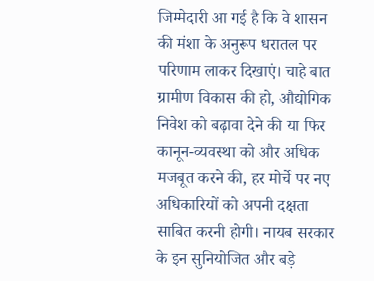जिम्मेदारी आ गई है कि वे शासन की मंशा के अनुरूप धरातल पर परिणाम लाकर दिखाएं। चाहे बात ग्रामीण विकास की हो, औद्योगिक निवेश को बढ़ावा देने की या फिर कानून-व्यवस्था को और अधिक मजबूत करने की, हर मोर्चे पर नए अधिकारियों को अपनी दक्षता साबित करनी होगी। नायब सरकार के इन सुनियोजित और बड़े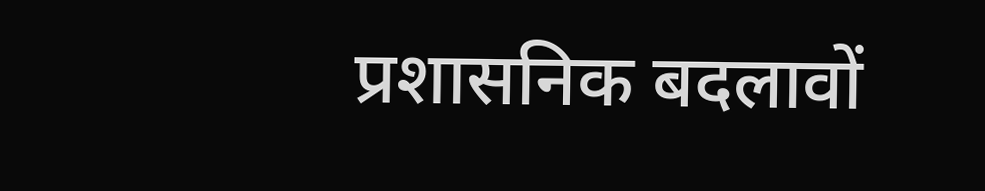प्रशासनिक बदलावों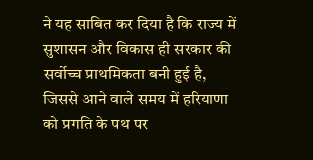ने यह साबित कर दिया है कि राज्य में सुशासन और विकास ही सरकार की सर्वोच्च प्राथमिकता बनी हुई है, जिससे आने वाले समय में हरियाणा को प्रगति के पथ पर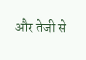और तेजी से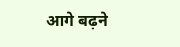आगे बढ़ने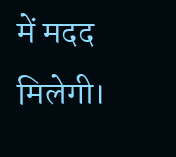में मदद मिलेगी।